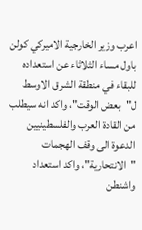اعرب وزير الخارجية الاميركي كولن باول مساء الثلاثاء عن استعداده للبقاء في منطقة الشرق الاوسط ل"بعض الوقت"، واكد انه سيطلب من القادة العرب والفلسطينيين الدعوة الى وقف الهجمات "الانتحارية"، واكد استعداد واشنطن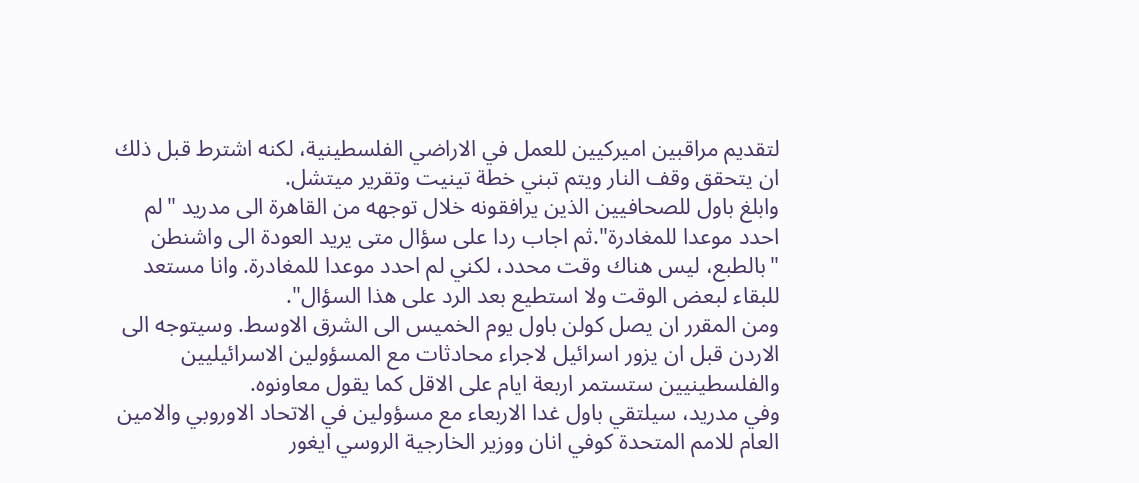لتقديم مراقبين اميركيين للعمل في الاراضي الفلسطينية، لكنه اشترط قبل ذلك ان يتحقق وقف النار ويتم تبني خطة تينيت وتقرير ميتشل.
وابلغ باول للصحافيين الذين يرافقونه خلال توجهه من القاهرة الى مدريد "لم احدد موعدا للمغادرة".ثم اجاب ردا على سؤال متى يريد العودة الى واشنطن "بالطبع، ليس هناك وقت محدد، لكني لم احدد موعدا للمغادرة. وانا مستعد للبقاء لبعض الوقت ولا استطيع بعد الرد على هذا السؤال".
ومن المقرر ان يصل كولن باول يوم الخميس الى الشرق الاوسط. وسيتوجه الى الاردن قبل ان يزور اسرائيل لاجراء محادثات مع المسؤولين الاسرائيليين والفلسطينيين ستستمر اربعة ايام على الاقل كما يقول معاونوه.
وفي مدريد، سيلتقي باول غدا الاربعاء مع مسؤولين في الاتحاد الاوروبي والامين العام للامم المتحدة كوفي انان ووزير الخارجية الروسي ايغور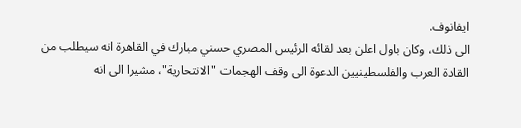ايفانوف.
الى ذلك، وكان باول اعلن بعد لقائه الرئيس المصري حسني مبارك في القاهرة انه سيطلب من القادة العرب والفلسطينيين الدعوة الى وقف الهجمات "الانتحارية"، مشيرا الى انه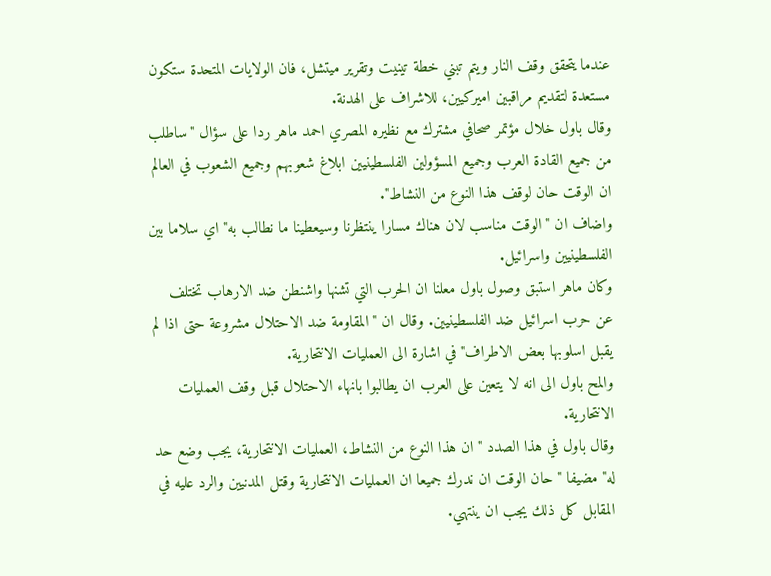عندما يتحقق وقف النار ويتم تبني خطة تينيت وتقرير ميتشل، فان الولايات المتحدة ستكون مستعدة لتقديم مراقبين اميركيين، للاشراف على الهدنة.
وقال باول خلال مؤتمر صحافي مشترك مع نظيره المصري احمد ماهر ردا على سؤال "ساطلب من جميع القادة العرب وجميع المسؤولين الفلسطينيين ابلاغ شعوبهم وجميع الشعوب في العالم ان الوقت حان لوقف هذا النوع من النشاط".
واضاف ان "الوقت مناسب لان هناك مسارا ينتظرنا وسيعطينا ما نطالب به" اي سلاما بين الفلسطينيين واسرائيل.
وكان ماهر استبق وصول باول معلنا ان الحرب التي تشنها واشنطن ضد الارهاب تختلف عن حرب اسرائيل ضد الفلسطينيين. وقال ان "المقاومة ضد الاحتلال مشروعة حتى اذا لم يقبل اسلوبها بعض الاطراف" في اشارة الى العمليات الانتحارية.
والمح باول الى انه لا يتعين على العرب ان يطالبوا بانهاء الاحتلال قبل وقف العمليات الانتحارية.
وقال باول في هذا الصدد "ان هذا النوع من النشاط، العمليات الانتحارية، يجب وضع حد له" مضيفا "حان الوقت ان ندرك جميعا ان العمليات الانتحارية وقتل المدنيين والرد عليه في المقابل كل ذلك يجب ان ينتهي.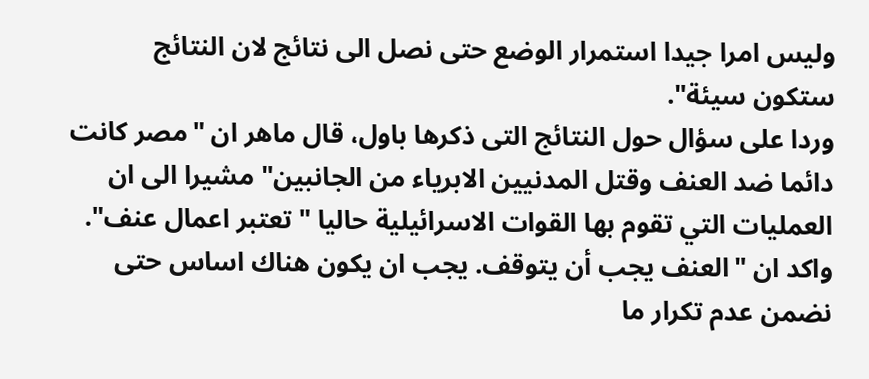وليس امرا جيدا استمرار الوضع حتى نصل الى نتائج لان النتائج ستكون سيئة".
وردا على سؤال حول النتائج التى ذكرها باول، قال ماهر ان "مصر كانت دائما ضد العنف وقتل المدنيين الابرياء من الجانبين" مشيرا الى ان العمليات التي تقوم بها القوات الاسرائيلية حاليا "تعتبر اعمال عنف".
واكد ان "العنف يجب أن يتوقف. يجب ان يكون هناك اساس حتى نضمن عدم تكرار ما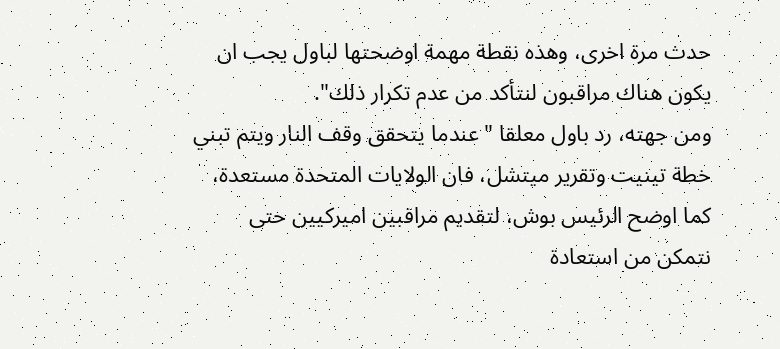حدث مرة اخرى، وهذه نقطة مهمة اوضحتها لباول يجب ان يكون هناك مراقبون لنتأكد من عدم تكرار ذلك".
ومن جهته، رد باول معلقا "عندما يتحقق وقف النار ويتم تبني خطة تينيت وتقرير ميتشل، فان الولايات المتحدة مستعدة، كما اوضح الرئيس بوش، لتقديم مراقبين اميركيين حتى نتمكن من استعادة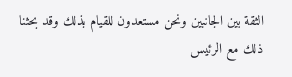الثقة بين الجانبين ونحن مستعدون للقيام بذلك وقد بحثنا ذلك مع الرئيس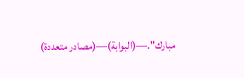مبارك".—(البوابة)—(مصادر متعددة)